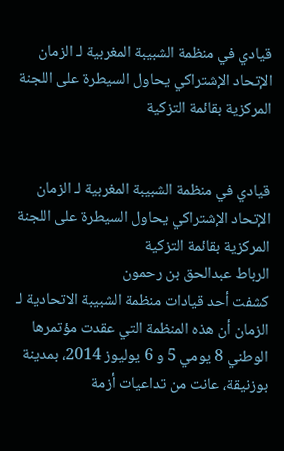قيادي في منظمة الشبيبة المغربية لـ الزمان الإتحاد الإشتراكي يحاول السيطرة على اللجنة المركزية بقائمة التزكية


قيادي في منظمة الشبيبة المغربية لـ الزمان الإتحاد الإشتراكي يحاول السيطرة على اللجنة المركزية بقائمة التزكية
الرباط عبدالحق بن رحمون
كشفت أحد قيادات منظمة الشبيبة الاتحادية لـ الزمان أن هذه المنظمة التي عقدت مؤتمرها الوطني 8 يومي 5 و 6 يوليوز 2014، بمدينة بوزنيقة، عانت من تداعيات أزمة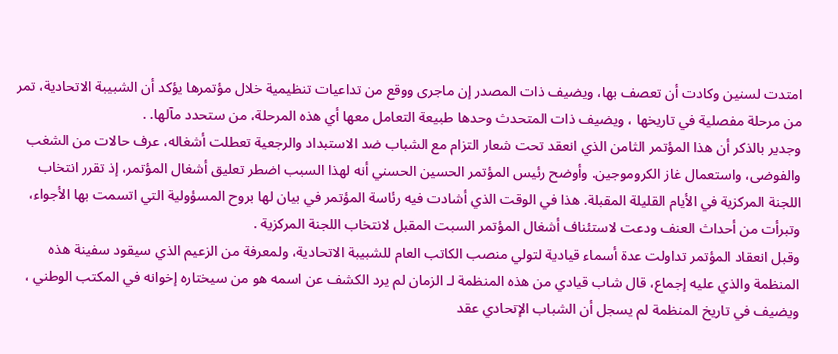امتدت لسنين وكادت أن تعصف بها، ويضيف ذات المصدر إن ماجرى ووقع من تداعيات تنظيمية خلال مؤتمرها يؤكد أن الشبيبة الاتحادية، تمر من مرحلة مفصلية في تاريخها ، ويضيف ذات المتحدث وحدها طبيعة التعامل معها أي هذه المرحلة، من ستحدد مآلها. .
وجدير بالذكر أن هذا المؤتمر الثامن الذي انعقد تحت شعار التزام مع الشباب ضد الاستبداد والرجعية تعطلت أشغاله، عرف حالات من الشغب والفوضى، واستعمال غاز الكروموجين. وأوضح رئيس المؤتمر الحسين الحسني أنه لهذا السبب اضطر تعليق أشغال المؤتمر، إذ تقرر انتخاب اللجنة المركزية في الأيام القليلة المقبلة. هذا في الوقت الذي أشادت فيه رئاسة المؤتمر في بيان لها بروح المسؤولية التي اتسمت بها الأجواء، وتبرأت من أحداث العنف ودعت لاستئناف أشغال المؤتمر السبت المقبل لانتخاب اللجنة المركزية .
وقبل انعقاد المؤتمر تداولت عدة أسماء قيادية لتولي منصب الكاتب العام للشبيبة الاتحادية، ولمعرفة من الزعيم الذي سيقود سفينة هذه المنظمة والذي عليه إجماع، قال شاب قيادي من هذه المنظمة لـ الزمان لم يرد الكشف عن اسمه هو من سيختاره إخوانه في المكتب الوطني ، ويضيف في تاريخ المنظمة لم يسجل أن الشباب الإتحادي عقد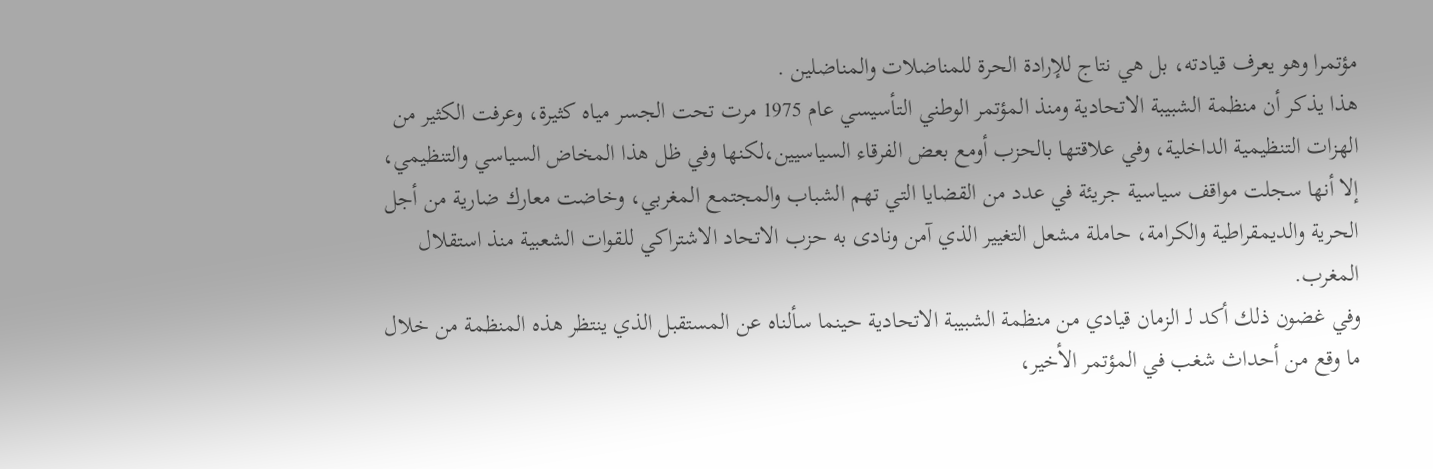مؤتمرا وهو يعرف قيادته، بل هي نتاج للإرادة الحرة للمناضلات والمناضلين .
هذا يذكر أن منظمة الشبيبة الاتحادية ومنذ المؤتمر الوطني التأسيسي عام 1975 مرت تحت الجسر مياه كثيرة، وعرفت الكثير من الهزات التنظيمية الداخلية، وفي علاقتها بالحزب أومع بعض الفرقاء السياسيين،لكنها وفي ظل هذا المخاض السياسي والتنظيمي، إلا أنها سجلت مواقف سياسية جريئة في عدد من القضايا التي تهم الشباب والمجتمع المغربي، وخاضت معارك ضارية من أجل الحرية والديمقراطية والكرامة، حاملة مشعل التغيير الذي آمن ونادى به حزب الاتحاد الاشتراكي للقوات الشعبية منذ استقلال المغرب.
وفي غضون ذلك أكد لـ الزمان قيادي من منظمة الشبيبة الاتحادية حينما سألناه عن المستقبل الذي ينتظر هذه المنظمة من خلال ما وقع من أحداث شغب في المؤتمر الأخير،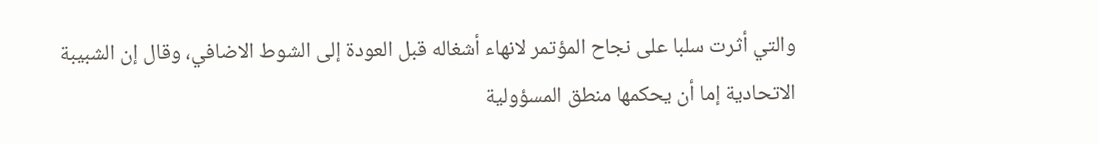والتي أثرت سلبا على نجاح المؤتمر لانهاء أشغاله قبل العودة إلى الشوط الاضافي، وقال إن الشبيبة الاتحادية إما أن يحكمها منطق المسؤولية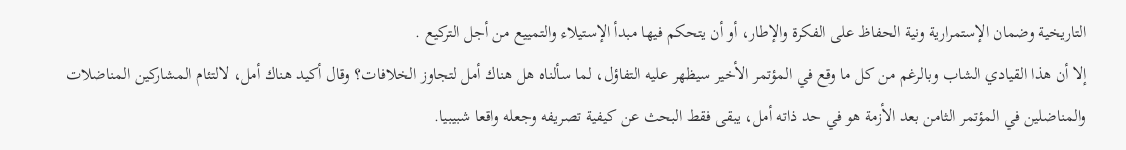التاريخية وضمان الإستمرارية ونية الحفاظ على الفكرة والإطار، أو أن يتحكم فيها مبدأ الإستيلاء والتمييع من أجل التركيع .
إلا أن هذا القيادي الشاب وبالرغم من كل ما وقع في المؤتمر الأخير سيظهر عليه التفاؤل، لما سألناه هل هناك أمل لتجاوز الخلافات؟ وقال أكيد هناك أمل، لالتئام المشاركين المناضلات والمناضلين في المؤتمر الثامن بعد الأزمة هو في حد ذاته أمل، يبقى فقط البحث عن كيفية تصريفه وجعله واقعا شبيبيا.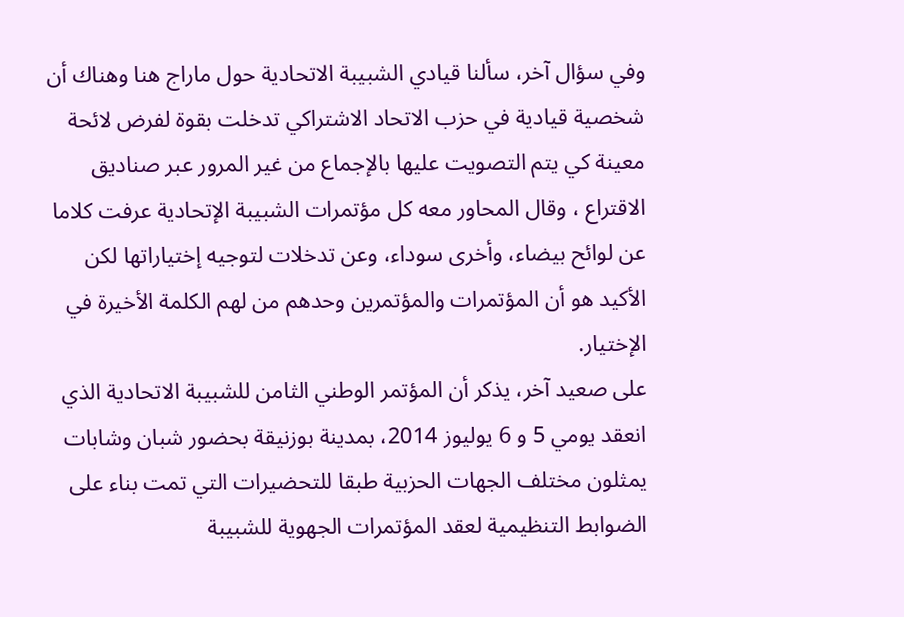وفي سؤال آخر، سألنا قيادي الشبيبة الاتحادية حول ماراج هنا وهناك أن شخصية قيادية في حزب الاتحاد الاشتراكي تدخلت بقوة لفرض لائحة معينة كي يتم التصويت عليها بالإجماع من غير المرور عبر صناديق الاقتراع ، وقال المحاور معه كل مؤتمرات الشبيبة الإتحادية عرفت كلاما عن لوائح بيضاء، وأخرى سوداء، وعن تدخلات لتوجيه إختياراتها لكن الأكيد هو أن المؤتمرات والمؤتمرين وحدهم من لهم الكلمة الأخيرة في الإختيار.
على صعيد آخر، يذكر أن المؤتمر الوطني الثامن للشبيبة الاتحادية الذي انعقد يومي 5 و 6 يوليوز 2014، بمدينة بوزنيقة بحضور شبان وشابات يمثلون مختلف الجهات الحزبية طبقا للتحضيرات التي تمت بناء على الضوابط التنظيمية لعقد المؤتمرات الجهوية للشبيبة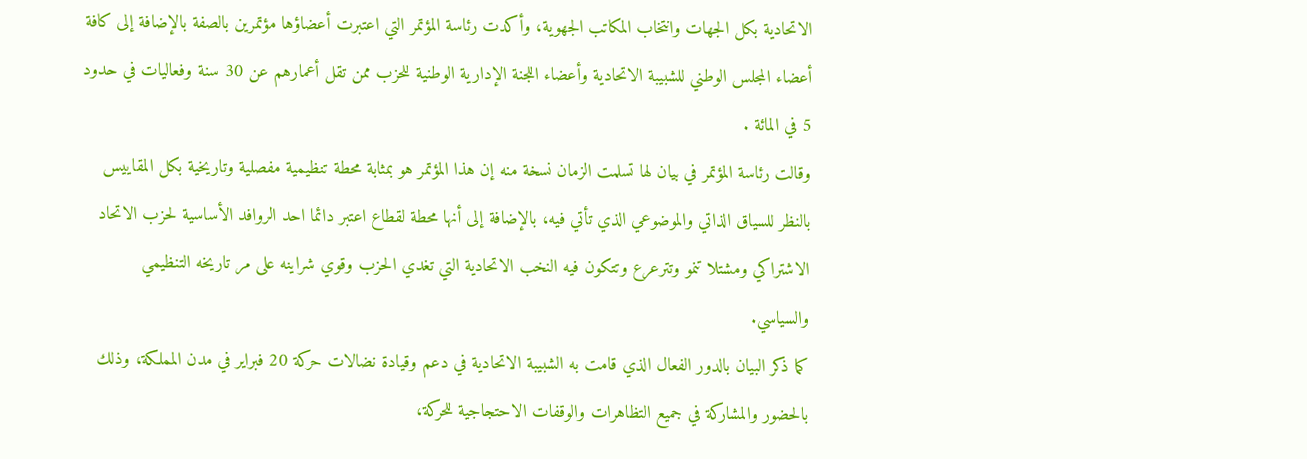الاتحادية بكل الجهات وانتخاب المكاتب الجهوية، وأكدت رئاسة المؤتمر التي اعتبرت أعضاؤها مؤتمرين بالصفة بالإضافة إلى كافة أعضاء المجلس الوطني للشبيبة الاتحادية وأعضاء اللجنة الإدارية الوطنية للحزب ممن تقل أعمارهم عن 30 سنة وفعاليات في حدود 5 في المائة .
وقالت رئاسة المؤتمر في بيان لها تسلمت الزمان نسخة منه إن هذا المؤتمر هو بمثابة محطة تنظيمية مفصلية وتاريخية بكل المقاييس بالنظر للسياق الذاتي والموضوعي الذي تأتي فيه، بالإضافة إلى أنها محطة لقطاع اعتبر دائما احد الروافد الأساسية لحزب الاتحاد الاشتراكي ومشتلا تنمو وتترعرع وتتكون فيه النخب الاتحادية التي تغدي الحزب وقوي شراينه على مر تاريخه التنظيمي والسياسي.
كما ذكر البيان بالدور الفعال الذي قامت به الشبيبة الاتحادية في دعم وقيادة نضالات حركة 20 فبراير في مدن المملكة، وذلك بالحضور والمشاركة في جميع التظاهرات والوقفات الاحتجاجية للحركة،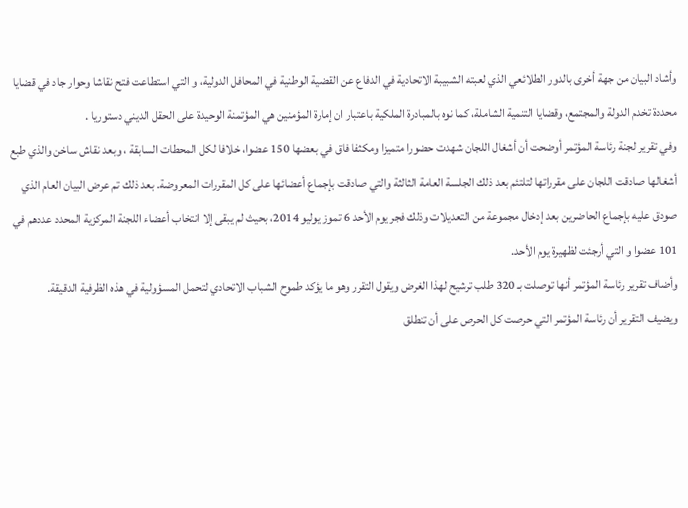وأشاد البيان من جهة أخرى بالدور الطلائعي الذي لعبته الشبيبة الاتحادية في الدفاع عن القضية الوطنية في المحافل الدولية، و التي استطاعت فتح نقاشا وحوار جاد في قضايا محددة تخدم الدولة والمجتمع، وقضايا التنمية الشاملة، كما نوه بالمبادرة الملكية باعتبار ان إمارة المؤمنين هي المؤتمنة الوحيدة على الحقل الديني دستوريا .
وفي تقرير لجنة رئاسة المؤتمر أوضحت أن أشغال اللجان شهدت حضورا متميزا ومكثفا فاق في بعضها 150 عضوا، خلافا لكل المحطات السابقة ، وبعد نقاش ساخن والذي طبع أشغالها صادقت اللجان على مقرراتها لتلتئم بعد ذلك الجلسة العامة الثالثة والتي صادقت بإجماع أعضائها على كل المقررات المعروضة. بعد ذلك تم عرض البيان العام الذي صودق عليه بإجماع الحاضرين بعد إدخال مجموعة من التعديلات وذلك فجر يوم الأحد 6 تموز يوليو 2014، بحيث لم يبقى إلا انتخاب أعضاء اللجنة المركزية المحدد عددهم في 101 عضوا و التي أرجئت لظهيرة يوم الأحد.
وأضاف تقرير رئاسة المؤتمر أنها توصلت بـ 320 طلب ترشيح لهذا الغرض ويقول التقرر وهو ما يؤكد طموح الشباب الاتحادي لتحمل المسؤولية في هذه الظرفية الدقيقة.
ويضيف التقرير أن رئاسة المؤتمر التي حرصت كل الحرص على أن تنطلق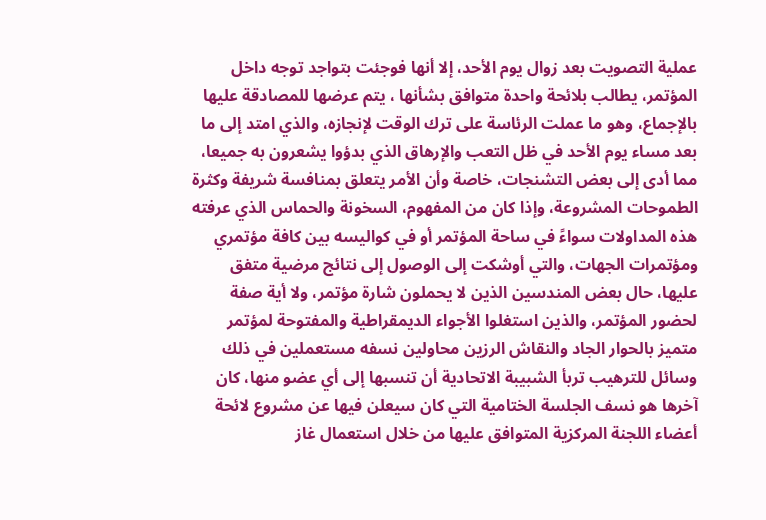عملية التصويت بعد زوال يوم الأحد، إلا أنها فوجئت بتواجد توجه داخل المؤتمر، يطالب بلائحة واحدة متوافق بشأنها ، يتم عرضها للمصادقة عليها بالإجماع، وهو ما عملت الرئاسة على ترك الوقت لإنجازه، والذي امتد إلى ما بعد مساء يوم الأحد في ظل التعب والإرهاق الذي بدؤوا يشعرون به جميعا، مما أدى إلى بعض التشنجات، خاصة وأن الأمر يتعلق بمنافسة شريفة وكثرة الطموحات المشروعة، وإذا كان من المفهوم، السخونة والحماس الذي عرفته هذه المداولات سواءً في ساحة المؤتمر أو في كواليسه بين كافة مؤتمري ومؤتمرات الجهات، والتي أوشكت إلى الوصول إلى نتائج مرضية متفق عليها، حال بعض المندسين الذين لا يحملون شارة مؤتمر، ولا أية صفة لحضور المؤتمر، والذين استغلوا الأجواء الديمقراطية والمفتوحة لمؤتمر متميز بالحوار الجاد والنقاش الرزين محاولين نسفه مستعملين في ذلك وسائل للترهيب تربأ الشبيبة الاتحادية أن تنسبها إلى أي عضو منها، كان آخرها هو نسف الجلسة الختامية التي كان سيعلن فيها عن مشروع لائحة أعضاء اللجنة المركزية المتوافق عليها من خلال استعمال غاز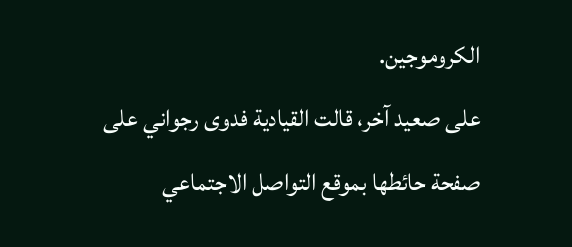الكروموجين.
على صعيد آخر، قالت القيادية فدوى رجواني على صفحة حائطها بموقع التواصل الاجتماعي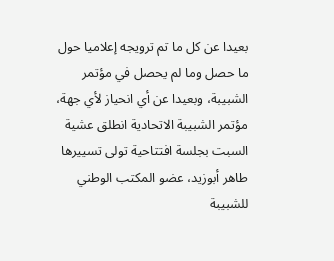بعيدا عن كل ما تم ترويجه إعلاميا حول ما حصل وما لم يحصل في مؤتمر الشبيبة، وبعيدا عن أي انحياز لأي جهة، مؤتمر الشبيبة الاتحادية انطلق عشية السبت بجلسة افتتاحية تولى تسييرها طاهر أبوزيد، عضو المكتب الوطني للشبيبة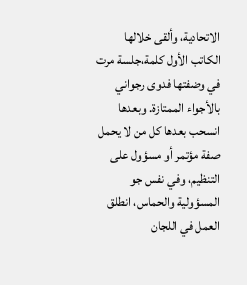الاتحادية، وألقى خلالها الكاتب الأول كلمة،جلسة مرت في وضفتها فدوى رجواني بالأجواء الممتازة. وبعدها انسحب بعدها كل من لا يحمل صفة مؤتمر أو مسؤول على التنظيم، وفي نفس جو المسؤولية والحماس، انطلق العمل في اللجان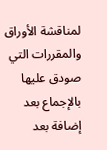لمناقشة الأوراق والمقررات التي صودق عليها بالإجماع بعد إضافة بعد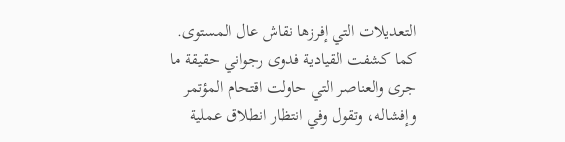التعديلات التي إفرزها نقاش عال المستوى.
كما كشفت القيادية فدوى رجواني حقيقة ما جرى والعناصر التي حاولت اقتحام المؤتمر وإفشاله، وتقول وفي انتظار انطلاق عملية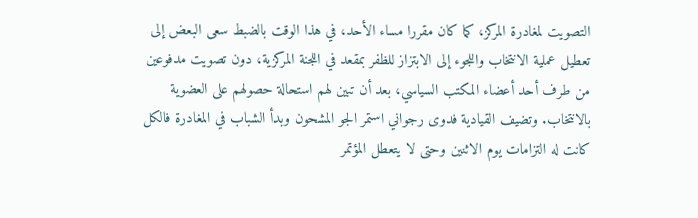التصويت لمغادرة المركز، كما كان مقررا مساء الأحد، في هذا الوقت بالضبط سعى البعض إلى تعطيل عملية الانتخاب واللجوء إلى الابتزاز للظفر بمقعد في اللجنة المركزية، دون تصويت مدفوعين من طرف أحد أعضاء المكتب السياسي، بعد أن تبين لهم استحالة حصولهم على العضوية بالانتخاب. وتضيف القيادية فدوى رجواني استمر الجو المشحون وبدأ الشباب في المغادرة فالكل كانت له التزامات يوم الاثنين وحتى لا يتعطل المؤتمر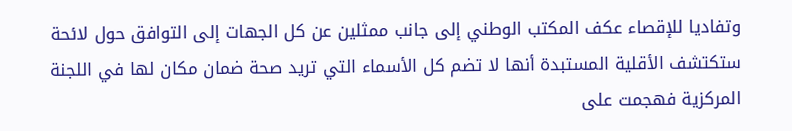وتفاديا للإقصاء عكف المكتب الوطني إلى جانب ممثلين عن كل الجهات إلى التوافق حول لائحة ستكتشف الأقلية المستبدة أنها لا تضم كل الأسماء التي تريد صحة ضمان مكان لها في اللجنة المركزية فهجمت على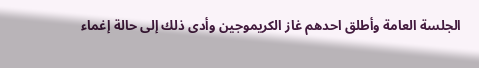الجلسة العامة وأطلق احدهم غاز الكريموجين وأدى ذلك إلى حالة إغماء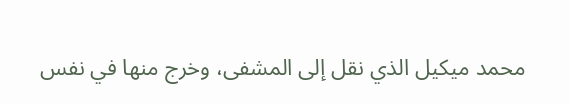محمد ميكيل الذي نقل إلى المشفى، وخرج منها في نفس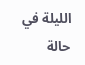الليلة في حالة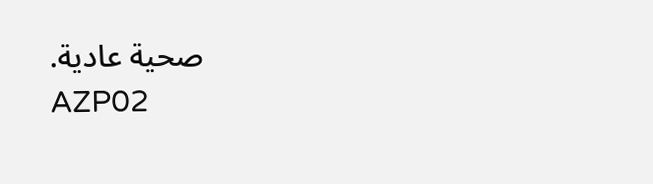صحية عادية.
AZP02